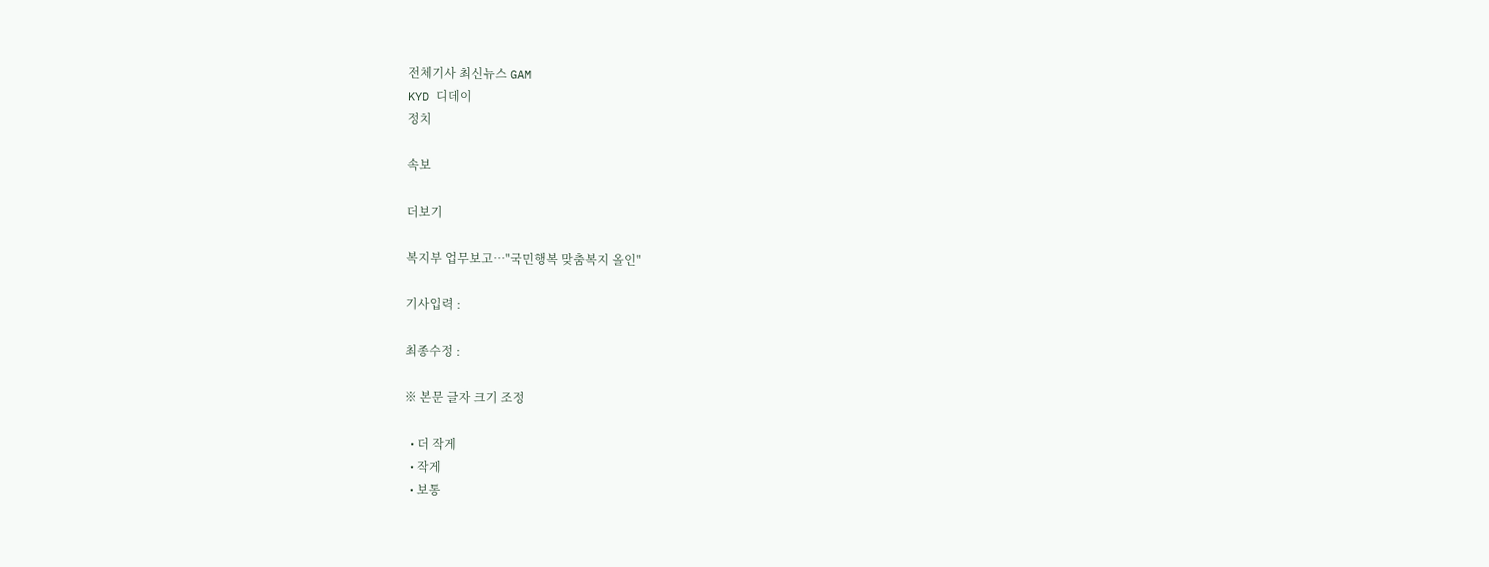전체기사 최신뉴스 GAM
KYD 디데이
정치

속보

더보기

복지부 업무보고…"국민행복 맞춤복지 올인"

기사입력 :

최종수정 :

※ 본문 글자 크기 조정

  • 더 작게
  • 작게
  • 보통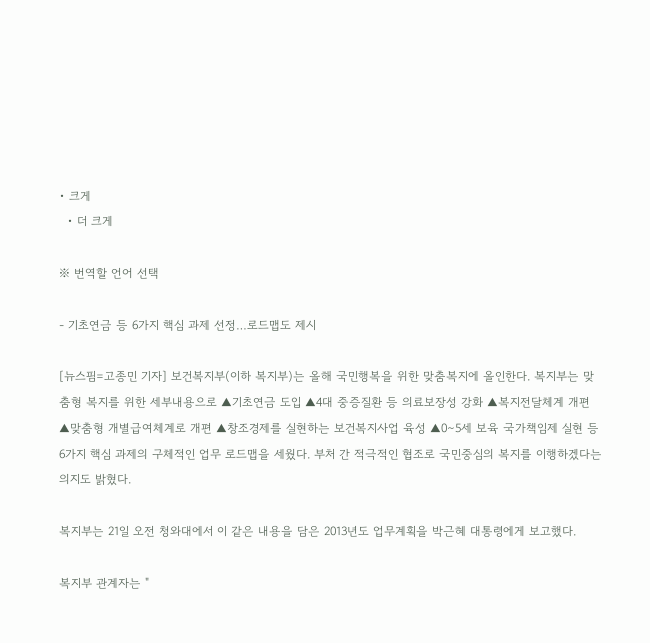• 크게
  • 더 크게

※ 번역할 언어 선택

- 기초연금 등 6가지 핵심 과제 선정…로드맵도 제시

[뉴스핌=고종민 기자] 보건복지부(이하 복지부)는 올해 국민행복을 위한 맞춤복지에 올인한다. 복지부는 맞춤형 복지를 위한 세부내용으로 ▲기초연금 도입 ▲4대 중증질환 등 의료보장성 강화 ▲복지전달체계 개편 ▲맞춤형 개별급여체계로 개편 ▲창조경제를 실현하는 보건복지사업 육성 ▲0∼5세 보육 국가책임제 실현 등 6가지 핵심 과제의 구체적인 업무 로드맵을 세웠다. 부처 간 적극적인 협조로 국민중심의 복지를 이행하겠다는 의지도 밝혔다.

복지부는 21일 오전 청와대에서 이 같은 내용을 담은 2013년도 업무계획을 박근혜 대통령에게 보고했다.

복지부 관계자는 "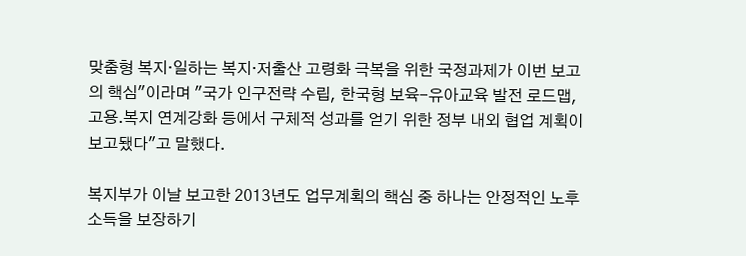맞춤형 복지·일하는 복지·저출산 고령화 극복을 위한 국정과제가 이번 보고의 핵심"이라며 "국가 인구전략 수립, 한국형 보육-유아교육 발전 로드맵, 고용․복지 연계강화 등에서 구체적 성과를 얻기 위한 정부 내외 협업 계획이 보고됐다"고 말했다.

복지부가 이날 보고한 2013년도 업무계획의 핵심 중 하나는 안정적인 노후 소득을 보장하기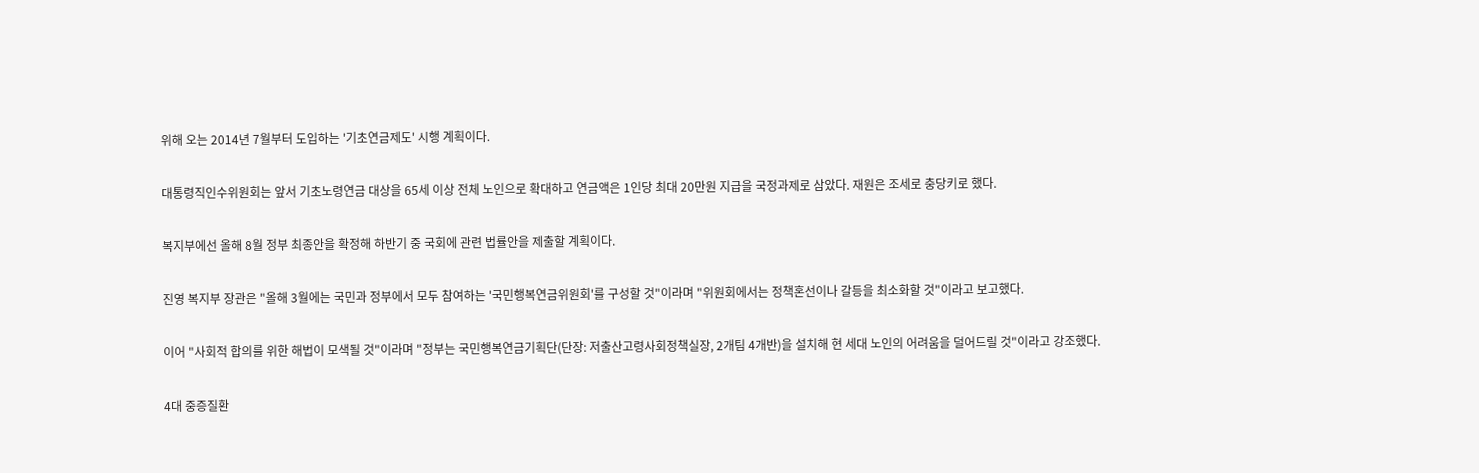위해 오는 2014년 7월부터 도입하는 '기초연금제도' 시행 계획이다.

대통령직인수위원회는 앞서 기초노령연금 대상을 65세 이상 전체 노인으로 확대하고 연금액은 1인당 최대 20만원 지급을 국정과제로 삼았다. 재원은 조세로 충당키로 했다.

복지부에선 올해 8월 정부 최종안을 확정해 하반기 중 국회에 관련 법률안을 제출할 계획이다.

진영 복지부 장관은 "올해 3월에는 국민과 정부에서 모두 참여하는 '국민행복연금위원회'를 구성할 것"이라며 "위원회에서는 정책혼선이나 갈등을 최소화할 것"이라고 보고했다.

이어 "사회적 합의를 위한 해법이 모색될 것"이라며 "정부는 국민행복연금기획단(단장: 저출산고령사회정책실장, 2개팀 4개반)을 설치해 현 세대 노인의 어려움을 덜어드릴 것"이라고 강조했다.

4대 중증질환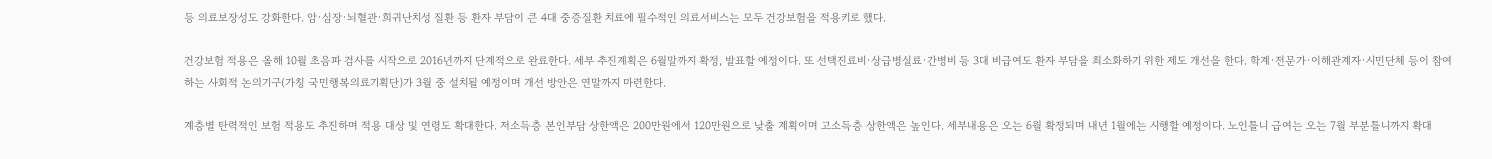등 의료보장성도 강화한다. 암·심장·뇌혈관·희귀난치성 질환 등 환자 부담이 큰 4대 중증질환 치료에 필수적인 의료서비스는 모두 건강보험을 적용키로 했다.

건강보험 적용은 올해 10월 초음파 검사를 시작으로 2016년까지 단계적으로 완료한다. 세부 추진계획은 6월말까지 확정, 발표할 예정이다. 또 선택진료비·상급병실료·간병비 등 3대 비급여도 환자 부담을 최소화하기 위한 제도 개선을 한다. 학계·전문가·이해관계자·시민단체 등이 참여하는 사회적 논의기구(가칭 국민행복의료기획단)가 3월 중 설치될 예정이며 개선 방안은 연말까지 마련한다.

계층별 탄력적인 보험 적용도 추진하며 적용 대상 및 연령도 확대한다. 저소득층 본인부담 상한액은 200만원에서 120만원으로 낮출 계획이며 고소득층 상한액은 높인다. 세부내용은 오는 6월 확정되며 내년 1월에는 시행할 예정이다. 노인틀니 급여는 오는 7월 부분틀니까지 확대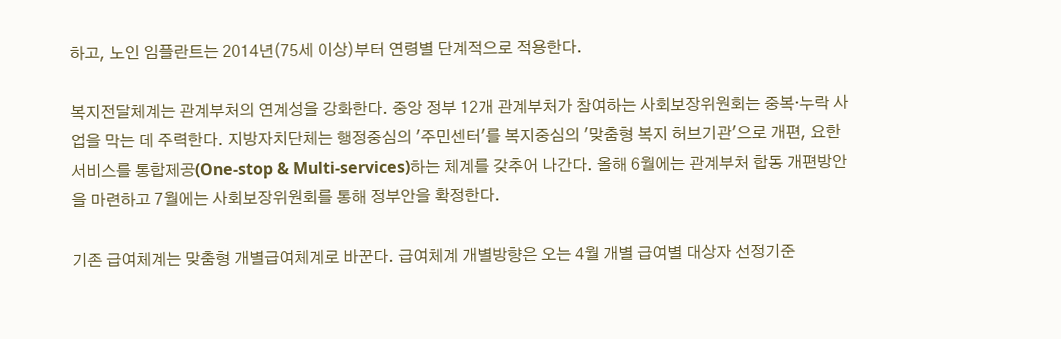하고, 노인 임플란트는 2014년(75세 이상)부터 연령별 단계적으로 적용한다.

복지전달체계는 관계부처의 연계성을 강화한다. 중앙 정부 12개 관계부처가 참여하는 사회보장위원회는 중복·누락 사업을 막는 데 주력한다. 지방자치단체는 행정중심의 '주민센터'를 복지중심의 '맞춤형 복지 허브기관'으로 개편, 요한 서비스를 통합제공(One-stop & Multi-services)하는 체계를 갖추어 나간다. 올해 6월에는 관계부처 합동 개편방안을 마련하고 7월에는 사회보장위원회를 통해 정부안을 확정한다.

기존 급여체계는 맞춤형 개별급여체계로 바꾼다. 급여체계 개별방향은 오는 4월 개별 급여별 대상자 선정기준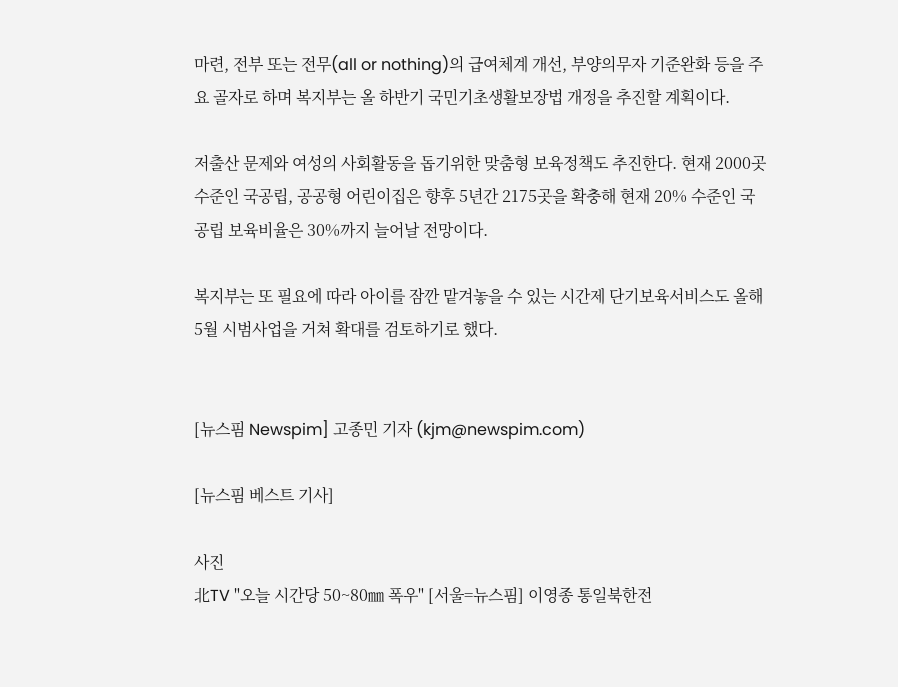마련, 전부 또는 전무(all or nothing)의 급여체계 개선, 부양의무자 기준완화 등을 주요 골자로 하며 복지부는 올 하반기 국민기초생활보장법 개정을 추진할 계획이다.

저출산 문제와 여성의 사회활동을 돕기위한 맞춤형 보육정책도 추진한다. 현재 2000곳 수준인 국공립, 공공형 어린이집은 향후 5년간 2175곳을 확충해 현재 20% 수준인 국공립 보육비율은 30%까지 늘어날 전망이다.

복지부는 또 필요에 따라 아이를 잠깐 맡겨놓을 수 있는 시간제 단기보육서비스도 올해 5월 시범사업을 거쳐 확대를 검토하기로 했다.


[뉴스핌 Newspim] 고종민 기자 (kjm@newspim.com)

[뉴스핌 베스트 기사]

사진
北TV "오늘 시간당 50~80㎜ 폭우" [서울=뉴스핌] 이영종 통일북한전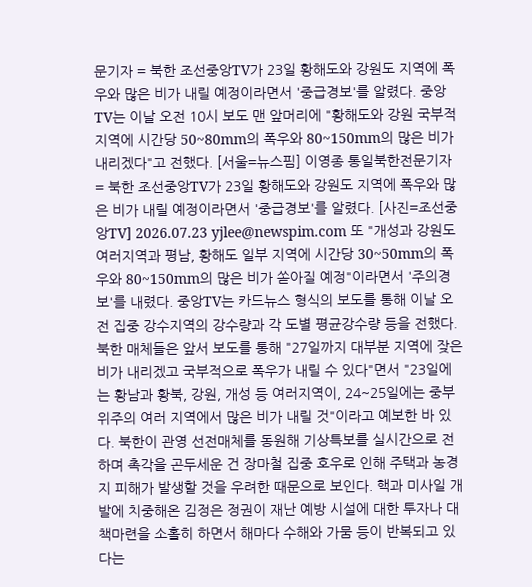문기자 = 북한 조선중앙TV가 23일 황해도와 강원도 지역에 폭우와 많은 비가 내릴 예정이라면서 '중급경보'를 알렸다. 중앙TV는 이날 오전 10시 보도 맨 앞머리에 "황해도와 강원 국부적 지역에 시간당 50~80mm의 폭우와 80~150mm의 많은 비가 내리겠다"고 전했다. [서울=뉴스핌] 이영종 통일북한전문기자 = 북한 조선중앙TV가 23일 황해도와 강원도 지역에 폭우와 많은 비가 내릴 예정이라면서 '중급경보'를 알렸다. [사진=조선중앙TV] 2026.07.23 yjlee@newspim.com 또 "개성과 강원도 여러지역과 평남, 황해도 일부 지역에 시간당 30~50mm의 폭우와 80~150mm의 많은 비가 쏟아질 예정"이라면서 '주의경보'를 내렸다. 중앙TV는 카드뉴스 형식의 보도를 통해 이날 오전 집중 강수지역의 강수량과 각 도별 평균강수량 등을 전했다. 북한 매체들은 앞서 보도를 통해 "27일까지 대부분 지역에 잦은 비가 내리겠고 국부적으로 폭우가 내릴 수 있다"면서 "23일에는 황남과 황북, 강원, 개성 등 여러지역이, 24~25일에는 중부 위주의 여러 지역에서 많은 비가 내릴 것"이라고 예보한 바 있다. 북한이 관영 선전매체를 동원해 기상특보를 실시간으로 전하며 촉각을 곤두세운 건 장마철 집중 호우로 인해 주택과 농경지 피해가 발생할 것을 우려한 때문으로 보인다. 핵과 미사일 개발에 치중해온 김정은 정권이 재난 예방 시설에 대한 투자나 대책마련을 소홀히 하면서 해마다 수해와 가뭄 등이 반복되고 있다는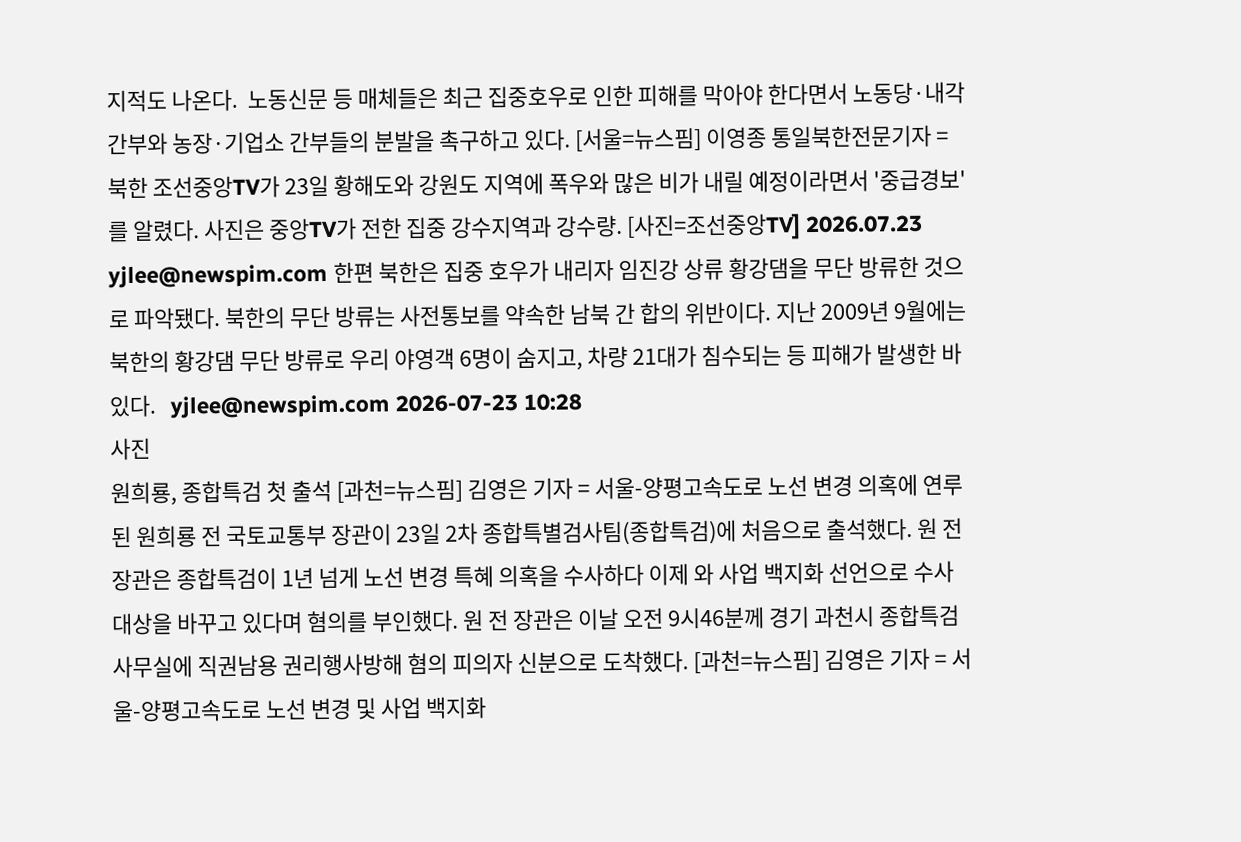지적도 나온다.  노동신문 등 매체들은 최근 집중호우로 인한 피해를 막아야 한다면서 노동당·내각 간부와 농장·기업소 간부들의 분발을 촉구하고 있다. [서울=뉴스핌] 이영종 통일북한전문기자 = 북한 조선중앙TV가 23일 황해도와 강원도 지역에 폭우와 많은 비가 내릴 예정이라면서 '중급경보'를 알렸다. 사진은 중앙TV가 전한 집중 강수지역과 강수량. [사진=조선중앙TV] 2026.07.23 yjlee@newspim.com 한편 북한은 집중 호우가 내리자 임진강 상류 황강댐을 무단 방류한 것으로 파악됐다. 북한의 무단 방류는 사전통보를 약속한 남북 간 합의 위반이다. 지난 2009년 9월에는 북한의 황강댐 무단 방류로 우리 야영객 6명이 숨지고, 차량 21대가 침수되는 등 피해가 발생한 바 있다.   yjlee@newspim.com 2026-07-23 10:28
사진
원희룡, 종합특검 첫 출석 [과천=뉴스핌] 김영은 기자 = 서울-양평고속도로 노선 변경 의혹에 연루된 원희룡 전 국토교통부 장관이 23일 2차 종합특별검사팀(종합특검)에 처음으로 출석했다. 원 전 장관은 종합특검이 1년 넘게 노선 변경 특혜 의혹을 수사하다 이제 와 사업 백지화 선언으로 수사 대상을 바꾸고 있다며 혐의를 부인했다. 원 전 장관은 이날 오전 9시46분께 경기 과천시 종합특검 사무실에 직권남용 권리행사방해 혐의 피의자 신분으로 도착했다. [과천=뉴스핌] 김영은 기자 = 서울-양평고속도로 노선 변경 및 사업 백지화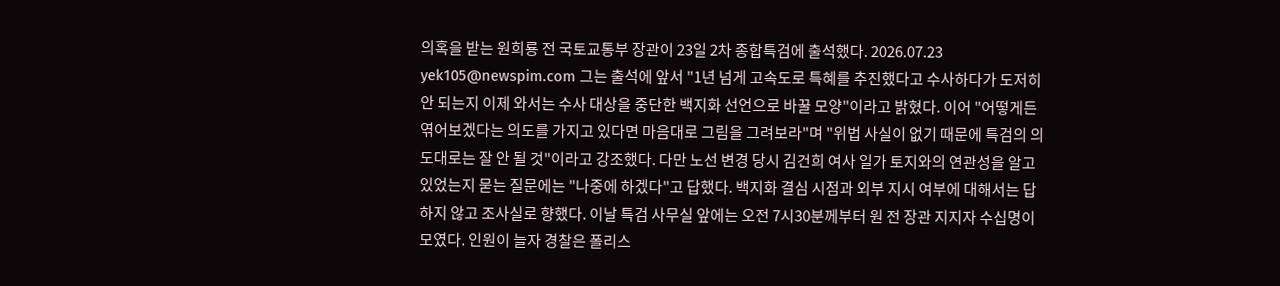의혹을 받는 원희룡 전 국토교통부 장관이 23일 2차 종합특검에 출석했다. 2026.07.23 yek105@newspim.com 그는 출석에 앞서 "1년 넘게 고속도로 특혜를 추진했다고 수사하다가 도저히 안 되는지 이제 와서는 수사 대상을 중단한 백지화 선언으로 바꿀 모양"이라고 밝혔다. 이어 "어떻게든 엮어보겠다는 의도를 가지고 있다면 마음대로 그림을 그려보라"며 "위법 사실이 없기 때문에 특검의 의도대로는 잘 안 될 것"이라고 강조했다. 다만 노선 변경 당시 김건희 여사 일가 토지와의 연관성을 알고 있었는지 묻는 질문에는 "나중에 하겠다"고 답했다. 백지화 결심 시점과 외부 지시 여부에 대해서는 답하지 않고 조사실로 향했다. 이날 특검 사무실 앞에는 오전 7시30분께부터 원 전 장관 지지자 수십명이 모였다. 인원이 늘자 경찰은 폴리스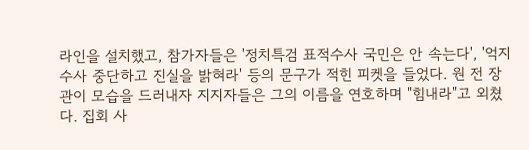라인을 설치했고, 참가자들은 '정치특검 표적수사 국민은 안 속는다', '억지수사 중단하고 진실을 밝혀라' 등의 문구가 적힌 피켓을 들었다. 원 전 장관이 모습을 드러내자 지지자들은 그의 이름을 연호하며 "힘내라"고 외쳤다. 집회 사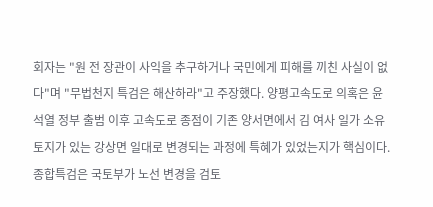회자는 "원 전 장관이 사익을 추구하거나 국민에게 피해를 끼친 사실이 없다"며 "무법천지 특검은 해산하라"고 주장했다. 양평고속도로 의혹은 윤석열 정부 출범 이후 고속도로 종점이 기존 양서면에서 김 여사 일가 소유 토지가 있는 강상면 일대로 변경되는 과정에 특혜가 있었는지가 핵심이다. 종합특검은 국토부가 노선 변경을 검토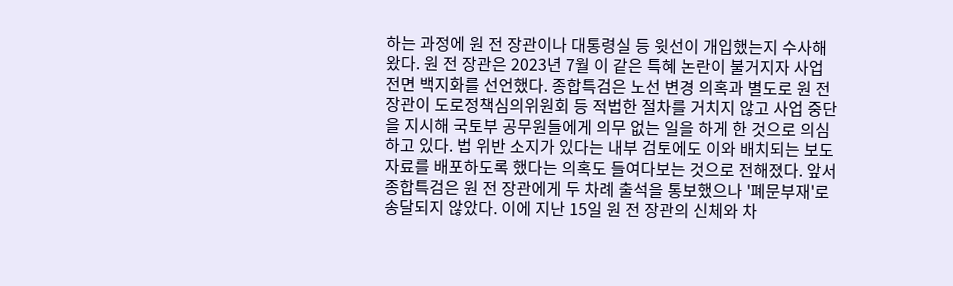하는 과정에 원 전 장관이나 대통령실 등 윗선이 개입했는지 수사해왔다. 원 전 장관은 2023년 7월 이 같은 특혜 논란이 불거지자 사업 전면 백지화를 선언했다. 종합특검은 노선 변경 의혹과 별도로 원 전 장관이 도로정책심의위원회 등 적법한 절차를 거치지 않고 사업 중단을 지시해 국토부 공무원들에게 의무 없는 일을 하게 한 것으로 의심하고 있다. 법 위반 소지가 있다는 내부 검토에도 이와 배치되는 보도자료를 배포하도록 했다는 의혹도 들여다보는 것으로 전해졌다. 앞서 종합특검은 원 전 장관에게 두 차례 출석을 통보했으나 '폐문부재'로 송달되지 않았다. 이에 지난 15일 원 전 장관의 신체와 차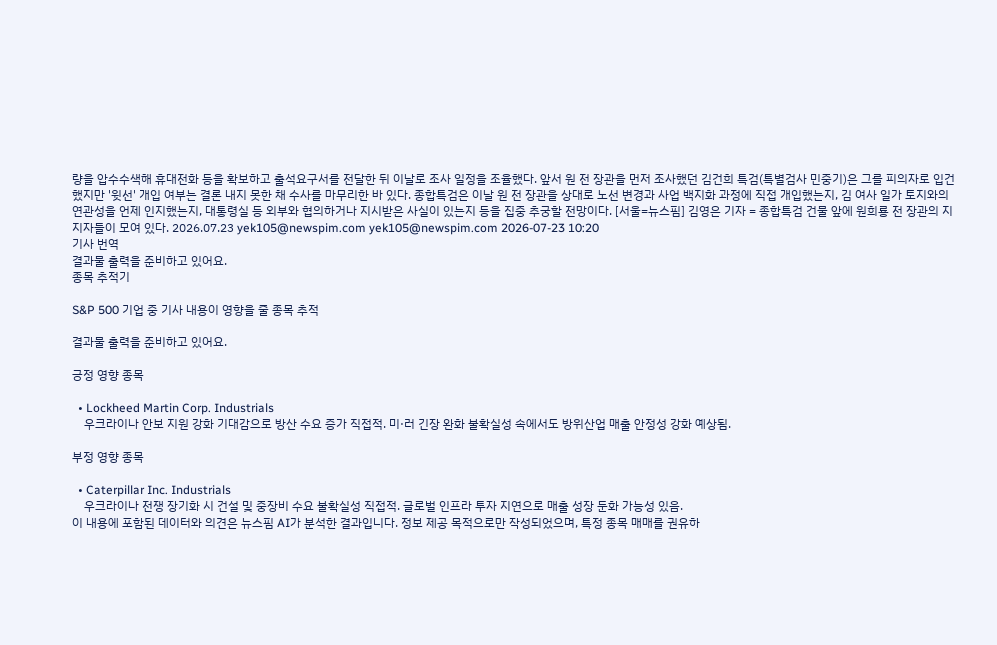량을 압수수색해 휴대전화 등을 확보하고 출석요구서를 전달한 뒤 이날로 조사 일정을 조율했다. 앞서 원 전 장관을 먼저 조사했던 김건희 특검(특별검사 민중기)은 그를 피의자로 입건했지만 '윗선' 개입 여부는 결론 내지 못한 채 수사를 마무리한 바 있다. 종합특검은 이날 원 전 장관을 상대로 노선 변경과 사업 백지화 과정에 직접 개입했는지, 김 여사 일가 토지와의 연관성을 언제 인지했는지, 대통령실 등 외부와 협의하거나 지시받은 사실이 있는지 등을 집중 추궁할 전망이다. [서울=뉴스핌] 김영은 기자 = 종합특검 건물 앞에 원희룡 전 장관의 지지자들이 모여 있다. 2026.07.23 yek105@newspim.com yek105@newspim.com 2026-07-23 10:20
기사 번역
결과물 출력을 준비하고 있어요.
종목 추적기

S&P 500 기업 중 기사 내용이 영향을 줄 종목 추적

결과물 출력을 준비하고 있어요.

긍정 영향 종목

  • Lockheed Martin Corp. Industrials
    우크라이나 안보 지원 강화 기대감으로 방산 수요 증가 직접적. 미·러 긴장 완화 불확실성 속에서도 방위산업 매출 안정성 강화 예상됨.

부정 영향 종목

  • Caterpillar Inc. Industrials
    우크라이나 전쟁 장기화 시 건설 및 중장비 수요 불확실성 직접적. 글로벌 인프라 투자 지연으로 매출 성장 둔화 가능성 있음.
이 내용에 포함된 데이터와 의견은 뉴스핌 AI가 분석한 결과입니다. 정보 제공 목적으로만 작성되었으며, 특정 종목 매매를 권유하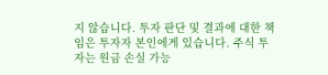지 않습니다. 투자 판단 및 결과에 대한 책임은 투자자 본인에게 있습니다. 주식 투자는 원금 손실 가능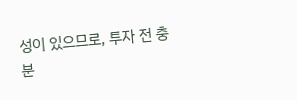성이 있으므로, 투자 전 충분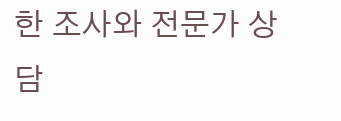한 조사와 전문가 상담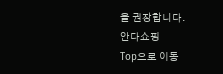을 권장합니다.
안다쇼핑
Top으로 이동